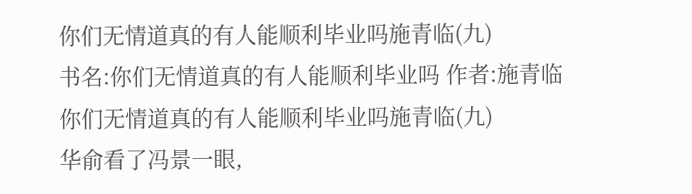你们无情道真的有人能顺利毕业吗施青临(九)
书名:你们无情道真的有人能顺利毕业吗 作者:施青临
你们无情道真的有人能顺利毕业吗施青临(九)
华俞看了冯景一眼,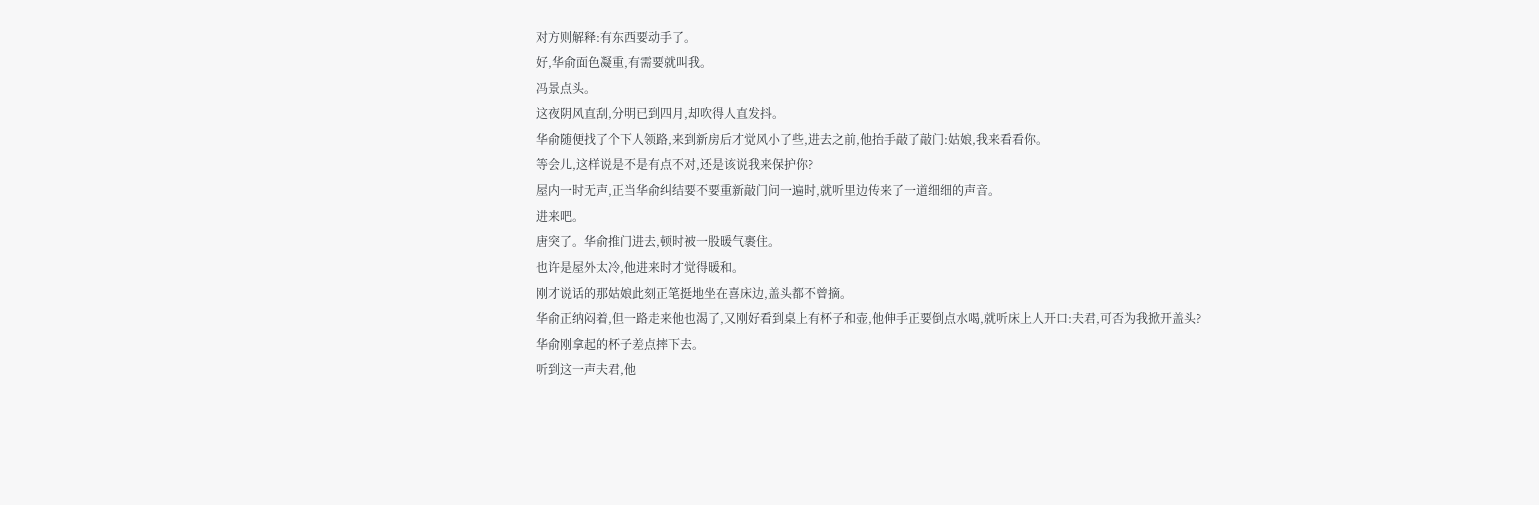对方则解释:有东西要动手了。
好,华俞面色凝重,有需要就叫我。
冯景点头。
这夜阴风直刮,分明已到四月,却吹得人直发抖。
华俞随便找了个下人领路,来到新房后才觉风小了些,进去之前,他抬手敲了敲门:姑娘,我来看看你。
等会儿,这样说是不是有点不对,还是该说我来保护你?
屋内一时无声,正当华俞纠结要不要重新敲门问一遍时,就听里边传来了一道细细的声音。
进来吧。
唐突了。华俞推门进去,顿时被一股暖气裹住。
也许是屋外太冷,他进来时才觉得暖和。
刚才说话的那姑娘此刻正笔挺地坐在喜床边,盖头都不曾摘。
华俞正纳闷着,但一路走来他也渴了,又刚好看到桌上有杯子和壶,他伸手正要倒点水喝,就听床上人开口:夫君,可否为我掀开盖头?
华俞刚拿起的杯子差点摔下去。
听到这一声夫君,他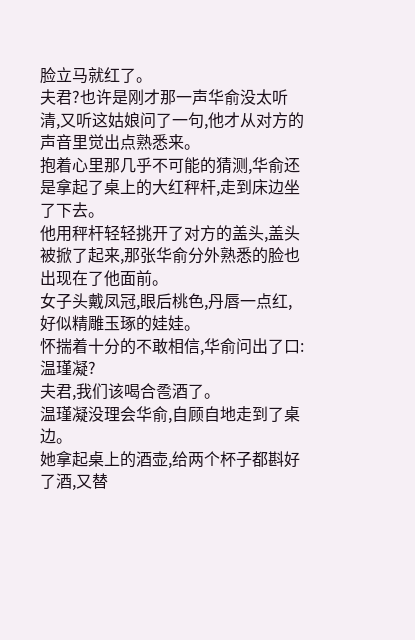脸立马就红了。
夫君?也许是刚才那一声华俞没太听清,又听这姑娘问了一句,他才从对方的声音里觉出点熟悉来。
抱着心里那几乎不可能的猜测,华俞还是拿起了桌上的大红秤杆,走到床边坐了下去。
他用秤杆轻轻挑开了对方的盖头,盖头被掀了起来,那张华俞分外熟悉的脸也出现在了他面前。
女子头戴凤冠,眼后桃色,丹唇一点红,好似精雕玉琢的娃娃。
怀揣着十分的不敢相信,华俞问出了口:温瑾凝?
夫君,我们该喝合卺酒了。
温瑾凝没理会华俞,自顾自地走到了桌边。
她拿起桌上的酒壶,给两个杯子都斟好了酒,又替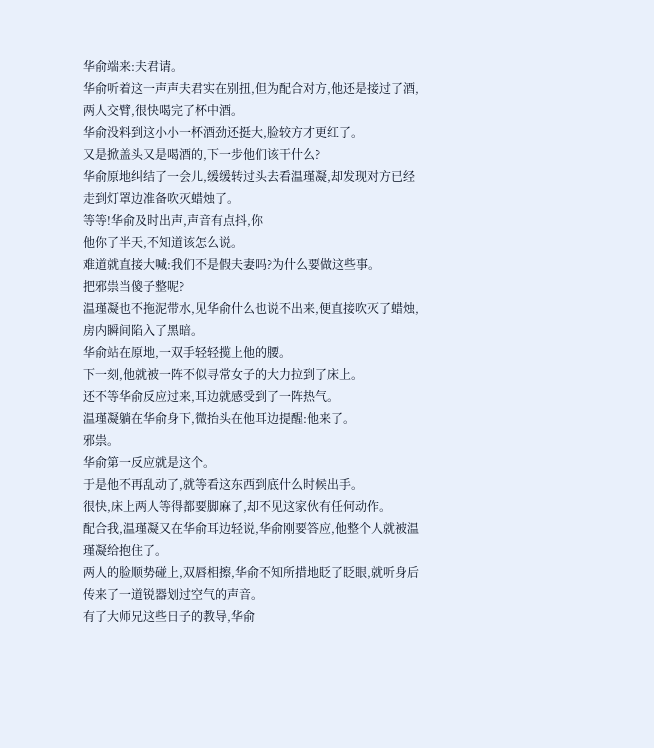华俞端来:夫君请。
华俞听着这一声声夫君实在别扭,但为配合对方,他还是接过了酒,两人交臂,很快喝完了杯中酒。
华俞没料到这小小一杯酒劲还挺大,脸较方才更红了。
又是掀盖头又是喝酒的,下一步他们该干什么?
华俞原地纠结了一会儿,缓缓转过头去看温瑾凝,却发现对方已经走到灯罩边准备吹灭蜡烛了。
等等!华俞及时出声,声音有点抖,你
他你了半天,不知道该怎么说。
难道就直接大喊:我们不是假夫妻吗?为什么要做这些事。
把邪祟当傻子整呢?
温瑾凝也不拖泥带水,见华俞什么也说不出来,便直接吹灭了蜡烛,房内瞬间陷入了黑暗。
华俞站在原地,一双手轻轻揽上他的腰。
下一刻,他就被一阵不似寻常女子的大力拉到了床上。
还不等华俞反应过来,耳边就感受到了一阵热气。
温瑾凝躺在华俞身下,微抬头在他耳边提醒:他来了。
邪祟。
华俞第一反应就是这个。
于是他不再乱动了,就等看这东西到底什么时候出手。
很快,床上两人等得都要脚麻了,却不见这家伙有任何动作。
配合我,温瑾凝又在华俞耳边轻说,华俞刚要答应,他整个人就被温瑾凝给抱住了。
两人的脸顺势碰上,双唇相擦,华俞不知所措地眨了眨眼,就听身后传来了一道锐器划过空气的声音。
有了大师兄这些日子的教导,华俞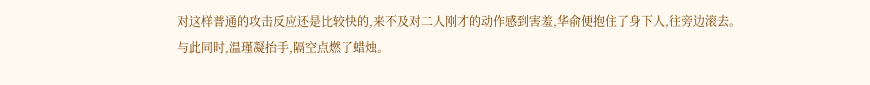对这样普通的攻击反应还是比较快的,来不及对二人刚才的动作感到害羞,华俞便抱住了身下人,往旁边滚去。
与此同时,温瑾凝抬手,隔空点燃了蜡烛。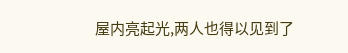屋内亮起光,两人也得以见到了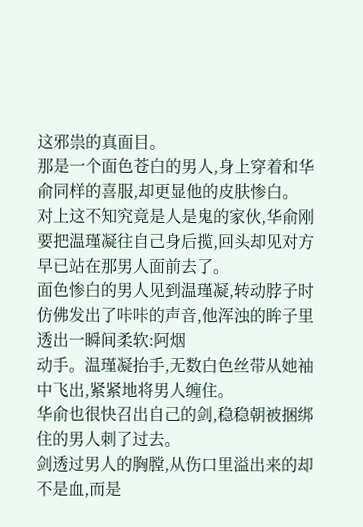这邪祟的真面目。
那是一个面色苍白的男人,身上穿着和华俞同样的喜服,却更显他的皮肤惨白。
对上这不知究竟是人是鬼的家伙,华俞刚要把温瑾凝往自己身后揽,回头却见对方早已站在那男人面前去了。
面色惨白的男人见到温瑾凝,转动脖子时仿佛发出了咔咔的声音,他浑浊的眸子里透出一瞬间柔软:阿烟
动手。温瑾凝抬手,无数白色丝带从她袖中飞出,紧紧地将男人缠住。
华俞也很快召出自己的剑,稳稳朝被捆绑住的男人刺了过去。
剑透过男人的胸膛,从伤口里溢出来的却不是血,而是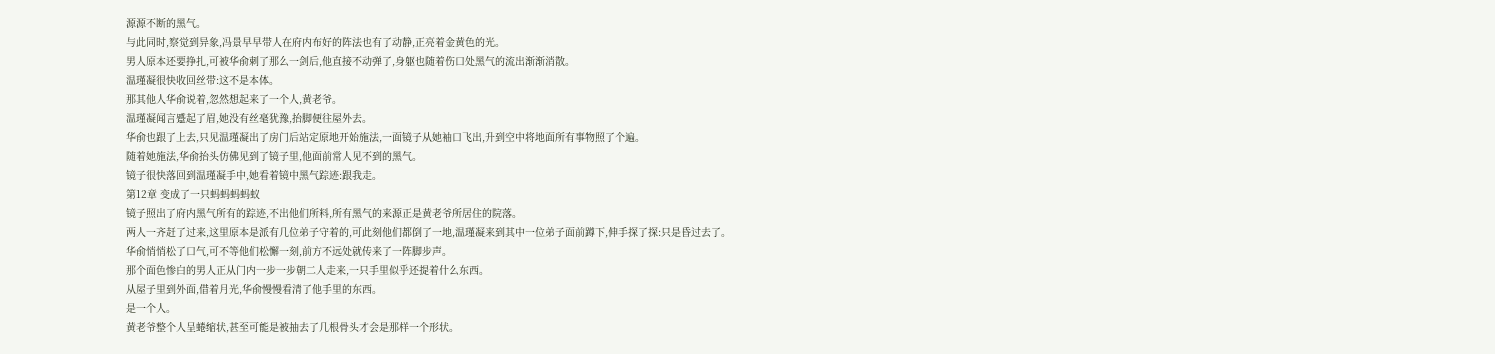源源不断的黑气。
与此同时,察觉到异象,冯景早早带人在府内布好的阵法也有了动静,正亮着金黄色的光。
男人原本还要挣扎,可被华俞刺了那么一剑后,他直接不动弹了,身躯也随着伤口处黑气的流出渐渐消散。
温瑾凝很快收回丝带:这不是本体。
那其他人华俞说着,忽然想起来了一个人,黄老爷。
温瑾凝闻言蹙起了眉,她没有丝毫犹豫,抬脚便往屋外去。
华俞也跟了上去,只见温瑾凝出了房门后站定原地开始施法,一面镜子从她袖口飞出,升到空中将地面所有事物照了个遍。
随着她施法,华俞抬头仿佛见到了镜子里,他面前常人见不到的黑气。
镜子很快落回到温瑾凝手中,她看着镜中黑气踪迹:跟我走。
第12章 变成了一只蚂蚂蚂蚂蚁
镜子照出了府内黑气所有的踪迹,不出他们所料,所有黑气的来源正是黄老爷所居住的院落。
两人一齐赶了过来,这里原本是派有几位弟子守着的,可此刻他们都倒了一地,温瑾凝来到其中一位弟子面前蹲下,伸手探了探:只是昏过去了。
华俞悄悄松了口气,可不等他们松懈一刻,前方不远处就传来了一阵脚步声。
那个面色惨白的男人正从门内一步一步朝二人走来,一只手里似乎还提着什么东西。
从屋子里到外面,借着月光,华俞慢慢看清了他手里的东西。
是一个人。
黄老爷整个人呈蜷缩状,甚至可能是被抽去了几根骨头才会是那样一个形状。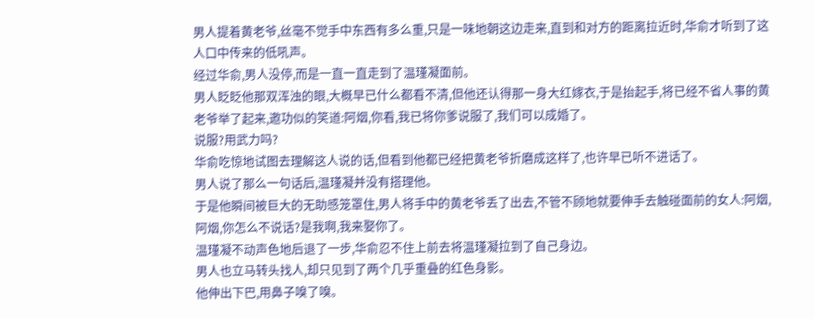男人提着黄老爷,丝毫不觉手中东西有多么重,只是一味地朝这边走来,直到和对方的距离拉近时,华俞才听到了这人口中传来的低吼声。
经过华俞,男人没停,而是一直一直走到了温瑾凝面前。
男人眨眨他那双浑浊的眼,大概早已什么都看不清,但他还认得那一身大红嫁衣,于是抬起手,将已经不省人事的黄老爷举了起来,邀功似的笑道:阿烟,你看,我已将你爹说服了,我们可以成婚了。
说服?用武力吗?
华俞吃惊地试图去理解这人说的话,但看到他都已经把黄老爷折磨成这样了,也许早已听不进话了。
男人说了那么一句话后,温瑾凝并没有搭理他。
于是他瞬间被巨大的无助感笼罩住,男人将手中的黄老爷丢了出去,不管不顾地就要伸手去触碰面前的女人:阿烟,阿烟,你怎么不说话?是我啊,我来娶你了。
温瑾凝不动声色地后退了一步,华俞忍不住上前去将温瑾凝拉到了自己身边。
男人也立马转头找人,却只见到了两个几乎重叠的红色身影。
他伸出下巴,用鼻子嗅了嗅。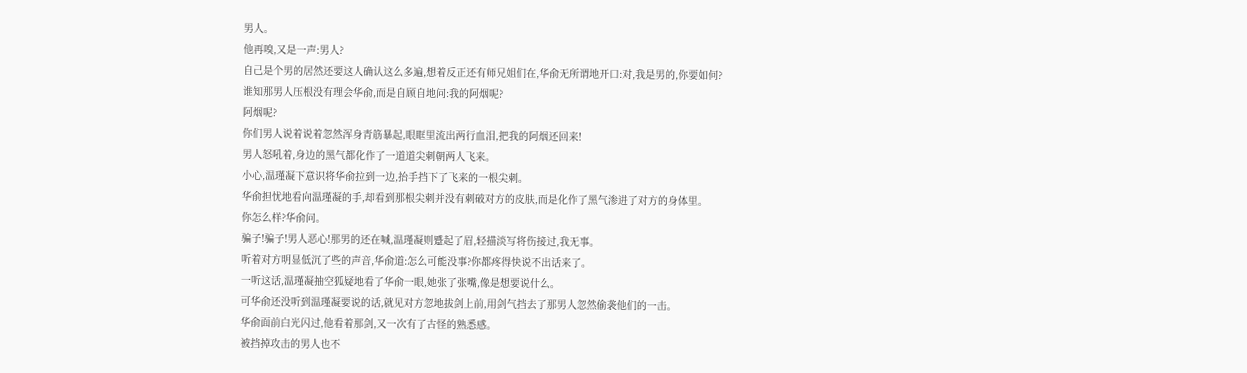男人。
他再嗅,又是一声:男人?
自己是个男的居然还要这人确认这么多遍,想着反正还有师兄姐们在,华俞无所谓地开口:对,我是男的,你要如何?
谁知那男人压根没有理会华俞,而是自顾自地问:我的阿烟呢?
阿烟呢?
你们男人说着说着忽然浑身青筋暴起,眼眶里流出两行血泪,把我的阿烟还回来!
男人怒吼着,身边的黑气都化作了一道道尖刺朝两人飞来。
小心,温瑾凝下意识将华俞拉到一边,抬手挡下了飞来的一根尖刺。
华俞担忧地看向温瑾凝的手,却看到那根尖刺并没有刺破对方的皮肤,而是化作了黑气渗进了对方的身体里。
你怎么样?华俞问。
骗子!骗子!男人恶心!那男的还在喊,温瑾凝则蹙起了眉,轻描淡写将伤接过,我无事。
听着对方明显低沉了些的声音,华俞道:怎么可能没事?你都疼得快说不出话来了。
一听这话,温瑾凝抽空狐疑地看了华俞一眼,她张了张嘴,像是想要说什么。
可华俞还没听到温瑾凝要说的话,就见对方忽地拔剑上前,用剑气挡去了那男人忽然偷袭他们的一击。
华俞面前白光闪过,他看着那剑,又一次有了古怪的熟悉感。
被挡掉攻击的男人也不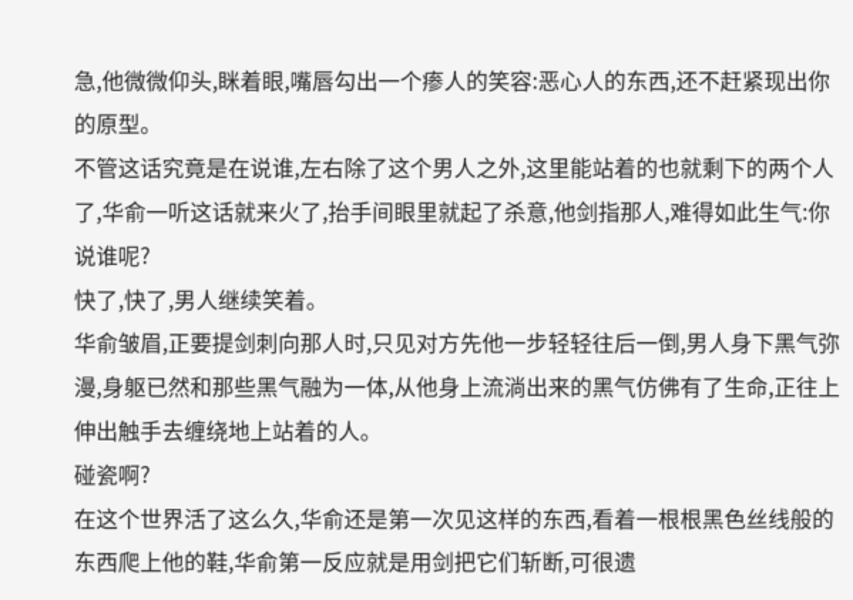急,他微微仰头,眯着眼,嘴唇勾出一个瘆人的笑容:恶心人的东西,还不赶紧现出你的原型。
不管这话究竟是在说谁,左右除了这个男人之外,这里能站着的也就剩下的两个人了,华俞一听这话就来火了,抬手间眼里就起了杀意,他剑指那人,难得如此生气:你说谁呢?
快了,快了,男人继续笑着。
华俞皱眉,正要提剑刺向那人时,只见对方先他一步轻轻往后一倒,男人身下黑气弥漫,身躯已然和那些黑气融为一体,从他身上流淌出来的黑气仿佛有了生命,正往上伸出触手去缠绕地上站着的人。
碰瓷啊?
在这个世界活了这么久,华俞还是第一次见这样的东西,看着一根根黑色丝线般的东西爬上他的鞋,华俞第一反应就是用剑把它们斩断,可很遗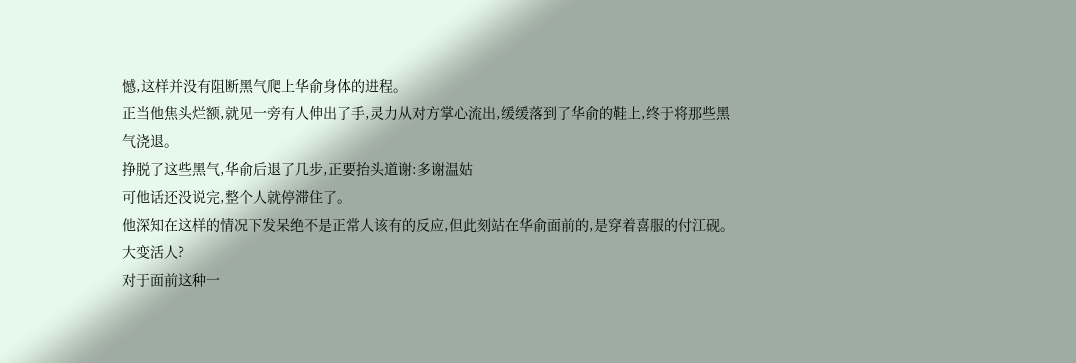憾,这样并没有阻断黑气爬上华俞身体的进程。
正当他焦头烂额,就见一旁有人伸出了手,灵力从对方掌心流出,缓缓落到了华俞的鞋上,终于将那些黑气浇退。
挣脱了这些黑气,华俞后退了几步,正要抬头道谢:多谢温姑
可他话还没说完,整个人就停滞住了。
他深知在这样的情况下发呆绝不是正常人该有的反应,但此刻站在华俞面前的,是穿着喜服的付江砚。
大变活人?
对于面前这种一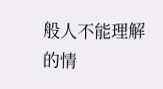般人不能理解的情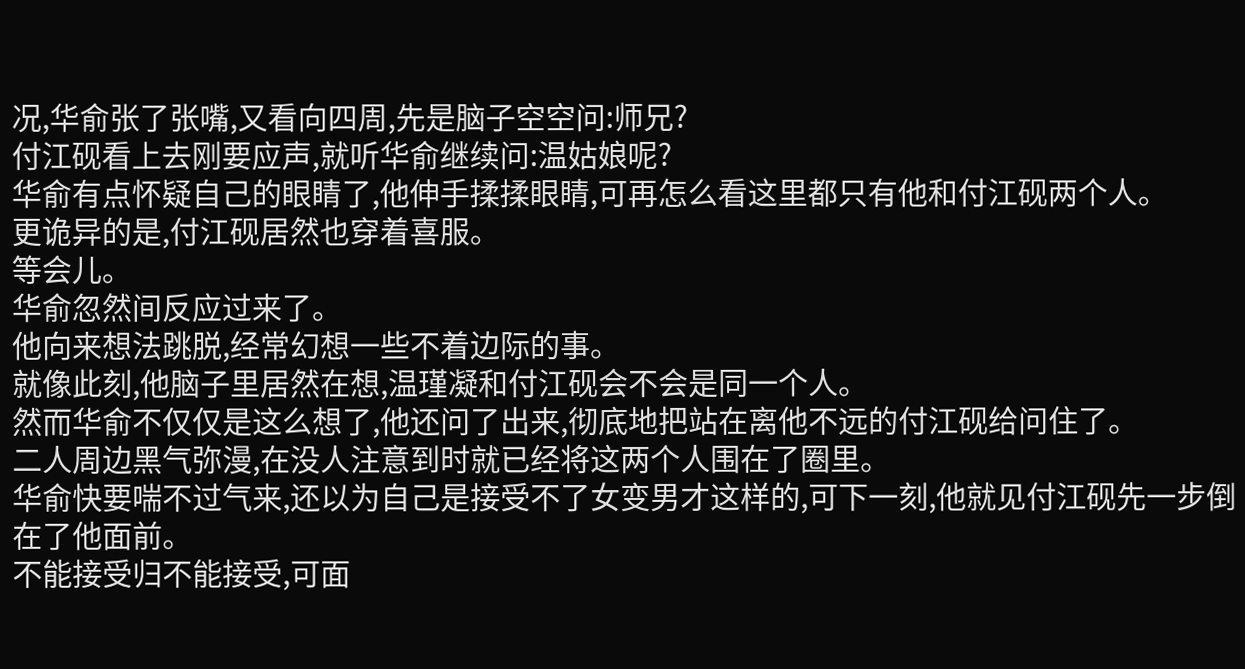况,华俞张了张嘴,又看向四周,先是脑子空空问:师兄?
付江砚看上去刚要应声,就听华俞继续问:温姑娘呢?
华俞有点怀疑自己的眼睛了,他伸手揉揉眼睛,可再怎么看这里都只有他和付江砚两个人。
更诡异的是,付江砚居然也穿着喜服。
等会儿。
华俞忽然间反应过来了。
他向来想法跳脱,经常幻想一些不着边际的事。
就像此刻,他脑子里居然在想,温瑾凝和付江砚会不会是同一个人。
然而华俞不仅仅是这么想了,他还问了出来,彻底地把站在离他不远的付江砚给问住了。
二人周边黑气弥漫,在没人注意到时就已经将这两个人围在了圈里。
华俞快要喘不过气来,还以为自己是接受不了女变男才这样的,可下一刻,他就见付江砚先一步倒在了他面前。
不能接受归不能接受,可面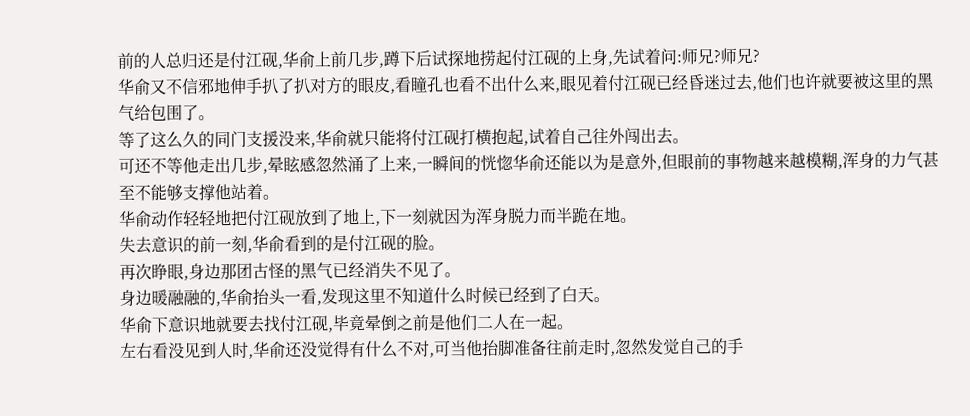前的人总归还是付江砚,华俞上前几步,蹲下后试探地捞起付江砚的上身,先试着问:师兄?师兄?
华俞又不信邪地伸手扒了扒对方的眼皮,看瞳孔也看不出什么来,眼见着付江砚已经昏迷过去,他们也许就要被这里的黑气给包围了。
等了这么久的同门支援没来,华俞就只能将付江砚打横抱起,试着自己往外闯出去。
可还不等他走出几步,晕眩感忽然涌了上来,一瞬间的恍惚华俞还能以为是意外,但眼前的事物越来越模糊,浑身的力气甚至不能够支撑他站着。
华俞动作轻轻地把付江砚放到了地上,下一刻就因为浑身脱力而半跪在地。
失去意识的前一刻,华俞看到的是付江砚的脸。
再次睁眼,身边那团古怪的黑气已经消失不见了。
身边暖融融的,华俞抬头一看,发现这里不知道什么时候已经到了白天。
华俞下意识地就要去找付江砚,毕竟晕倒之前是他们二人在一起。
左右看没见到人时,华俞还没觉得有什么不对,可当他抬脚准备往前走时,忽然发觉自己的手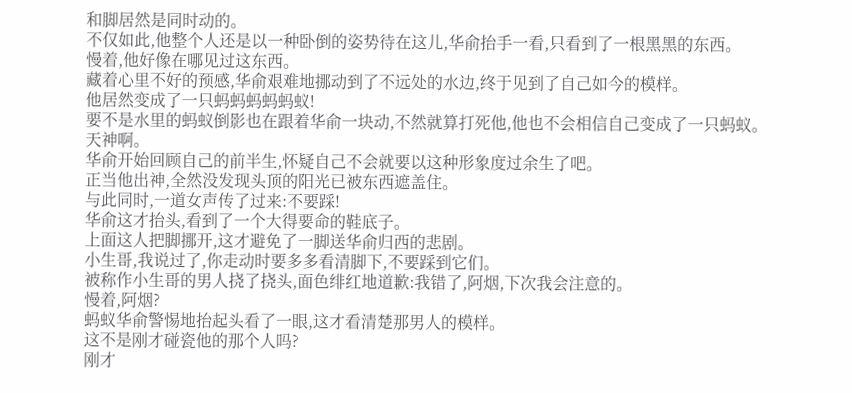和脚居然是同时动的。
不仅如此,他整个人还是以一种卧倒的姿势待在这儿,华俞抬手一看,只看到了一根黑黑的东西。
慢着,他好像在哪见过这东西。
藏着心里不好的预感,华俞艰难地挪动到了不远处的水边,终于见到了自己如今的模样。
他居然变成了一只蚂蚂蚂蚂蚂蚁!
要不是水里的蚂蚁倒影也在跟着华俞一块动,不然就算打死他,他也不会相信自己变成了一只蚂蚁。
天神啊。
华俞开始回顾自己的前半生,怀疑自己不会就要以这种形象度过余生了吧。
正当他出神,全然没发现头顶的阳光已被东西遮盖住。
与此同时,一道女声传了过来:不要踩!
华俞这才抬头,看到了一个大得要命的鞋底子。
上面这人把脚挪开,这才避免了一脚送华俞归西的悲剧。
小生哥,我说过了,你走动时要多多看清脚下,不要踩到它们。
被称作小生哥的男人挠了挠头,面色绯红地道歉:我错了,阿烟,下次我会注意的。
慢着,阿烟?
蚂蚁华俞警惕地抬起头看了一眼,这才看清楚那男人的模样。
这不是刚才碰瓷他的那个人吗?
刚才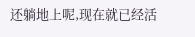还躺地上呢,现在就已经活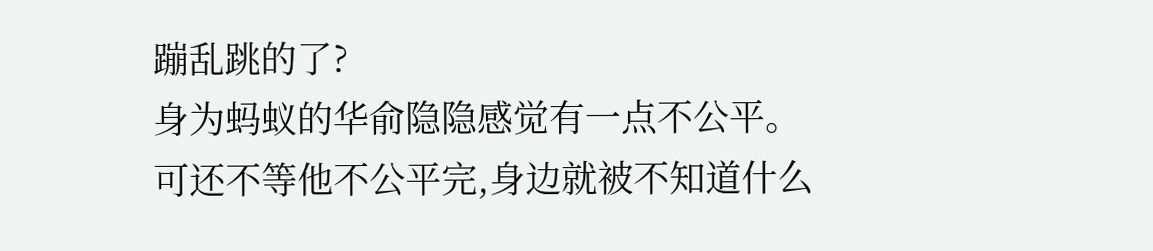蹦乱跳的了?
身为蚂蚁的华俞隐隐感觉有一点不公平。
可还不等他不公平完,身边就被不知道什么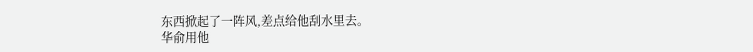东西掀起了一阵风,差点给他刮水里去。
华俞用他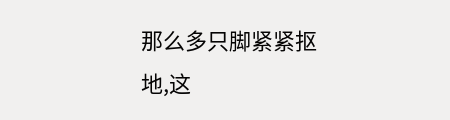那么多只脚紧紧抠地,这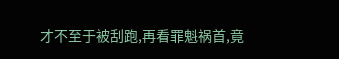才不至于被刮跑,再看罪魁祸首,竟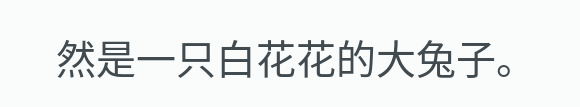然是一只白花花的大兔子。